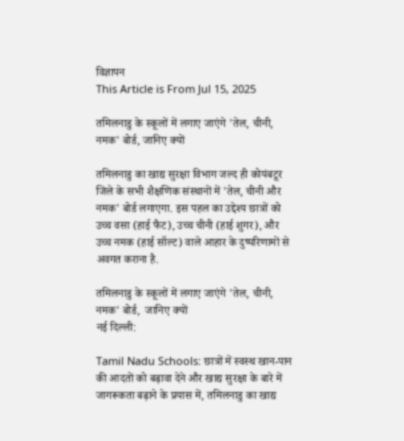विज्ञापन
This Article is From Jul 15, 2025

तमिलनाडु के स्कूलों में लगाए जाएंगे 'तेल, चीनी, नमक' बोर्ड, जानिए क्यों

तमिलनाडु का खाद्य सुरक्षा विभाग जल्द ही कोयंबटूर जिले के सभी शैक्षणिक संस्थानों में 'तेल, चीनी और नमक' बोर्ड लगाएगा. इस पहल का उद्देश्य छात्रों को उच्च वसा (हाई फैट), उच्च चीनी (हाई शुगर), और उच्च नमक (हाई सॉल्ट) वाले आहार के दुष्परिणामों से अवगत कराना है.

तमिलनाडु के स्कूलों में लगाए जाएंगे 'तेल, चीनी, नमक' बोर्ड,  जानिए क्यों
नई दिल्ली:

Tamil Nadu Schools: छात्रों में स्वस्थ खान-पान की आदतों को बढ़ावा देने और खाद्य सुरक्षा के बारे में जागरूकता बढ़ाने के प्रयास में, तमिलनाडु का खाद्य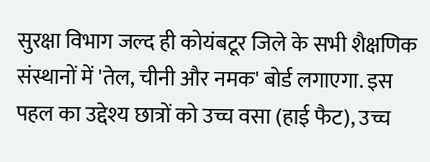सुरक्षा विभाग जल्द ही कोयंबटूर जिले के सभी शैक्षणिक संस्थानों में 'तेल, चीनी और नमक' बोर्ड लगाएगा. इस पहल का उद्देश्य छात्रों को उच्च वसा (हाई फैट), उच्च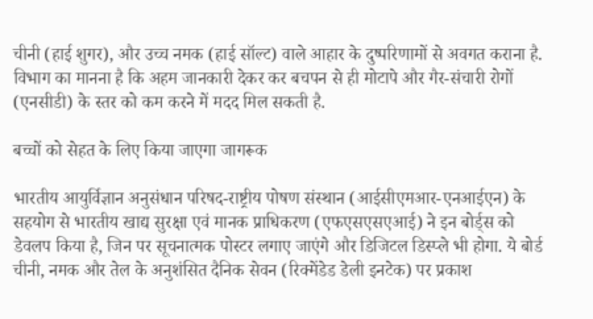चीनी (हाई शुगर), और उच्च नमक (हाई सॉल्ट) वाले आहार के दुष्परिणामों से अवगत कराना है. विभाग का मानना है कि अहम जानकारी देकर कर बचपन से ही मोटापे और गैर-संचारी रोगों (एनसीडी) के स्तर को कम करने में मदद मिल सकती है.

बच्चों को सेहत के लिए किया जाएगा जागरूक

भारतीय आयुर्विज्ञान अनुसंधान परिषद-राष्ट्रीय पोषण संस्थान (आईसीएमआर-एनआईएन) के सहयोग से भारतीय खाद्य सुरक्षा एवं मानक प्राधिकरण (एफएसएसएआई) ने इन बोर्ड्स को डेवलप किया है, जिन पर सूचनात्मक पोस्टर लगाए जाएंगे और डिजिटल डिस्प्ले भी होगा. ये बोर्ड चीनी, नमक और तेल के अनुशंसित दैनिक सेवन (रिक्मेंडेड डेली इनटेक) पर प्रकाश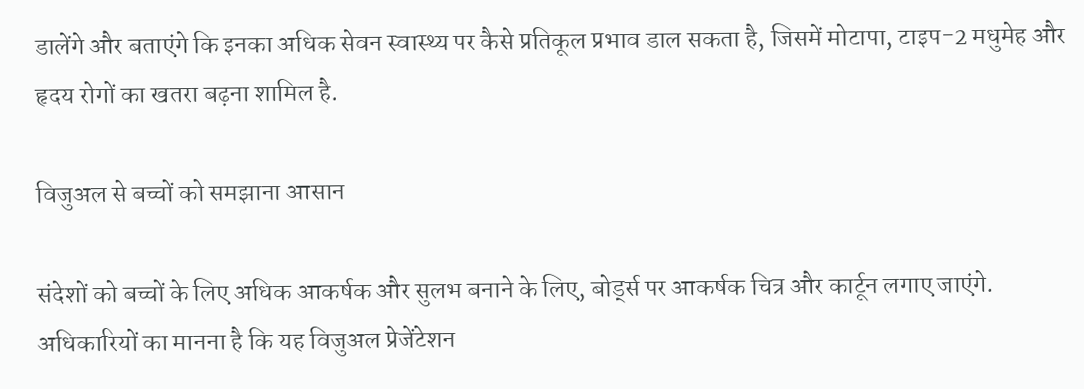डालेंगे और बताएंगे कि इनका अधिक सेवन स्वास्थ्य पर कैसे प्रतिकूल प्रभाव डाल सकता है, जिसमें मोटापा, टाइप-2 मधुमेह और हृदय रोगों का खतरा बढ़ना शामिल है.

विजुअल से बच्चों को समझाना आसान

संदेशों को बच्चों के लिए अधिक आकर्षक और सुलभ बनाने के लिए, बोर्ड्स पर आकर्षक चित्र और कार्टून लगाए जाएंगे. अधिकारियों का मानना है कि यह विजुअल प्रेजेंटेशन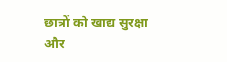छात्रों को खाद्य सुरक्षा और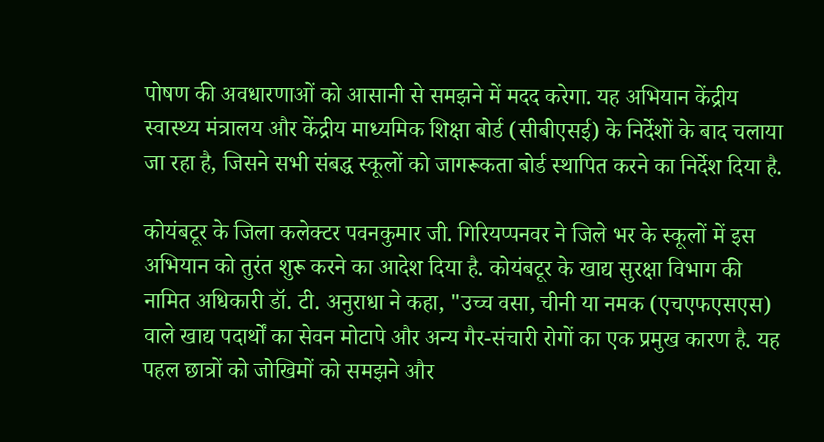पोषण की अवधारणाओं को आसानी से समझने में मदद करेगा. यह अभियान केंद्रीय स्वास्थ्य मंत्रालय और केंद्रीय माध्यमिक शिक्षा बोर्ड (सीबीएसई) के निर्देशों के बाद चलाया जा रहा है, जिसने सभी संबद्ध स्कूलों को जागरूकता बोर्ड स्थापित करने का निर्देश दिया है.

कोयंबटूर के जिला कलेक्टर पवनकुमार जी. गिरियप्पनवर ने जिले भर के स्कूलों में इस अभियान को तुरंत शुरू करने का आदेश दिया है. कोयंबटूर के खाद्य सुरक्षा विभाग की नामित अधिकारी डॉ. टी. अनुराधा ने कहा, "उच्च वसा, चीनी या नमक (एचएफएसएस) वाले खाद्य पदार्थों का सेवन मोटापे और अन्य गैर-संचारी रोगों का एक प्रमुख कारण है. यह पहल छात्रों को जोखिमों को समझने और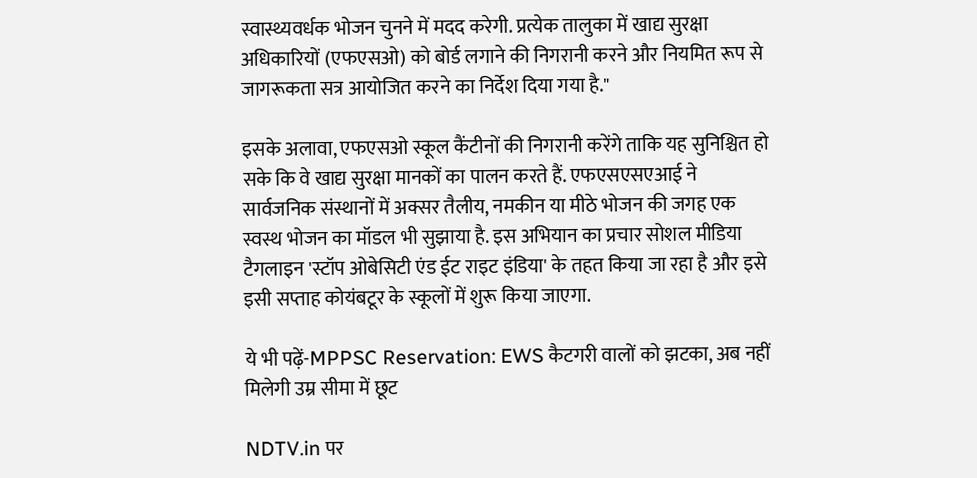स्वास्थ्यवर्धक भोजन चुनने में मदद करेगी. प्रत्येक तालुका में खाद्य सुरक्षा अधिकारियों (एफएसओ) को बोर्ड लगाने की निगरानी करने और नियमित रूप से जागरूकता सत्र आयोजित करने का निर्देश दिया गया है."

इसके अलावा, एफएसओ स्कूल कैंटीनों की निगरानी करेंगे ताकि यह सुनिश्चित हो सके कि वे खाद्य सुरक्षा मानकों का पालन करते हैं. एफएसएसएआई ने सार्वजनिक संस्थानों में अक्सर तैलीय, नमकीन या मीठे भोजन की जगह एक स्वस्थ भोजन का मॉडल भी सुझाया है. इस अभियान का प्रचार सोशल मीडिया टैगलाइन 'स्टॉप ओबेसिटी एंड ईट राइट इंडिया' के तहत किया जा रहा है और इसे इसी सप्ताह कोयंबटूर के स्कूलों में शुरू किया जाएगा.

ये भी पढ़ें-MPPSC Reservation: EWS कैटगरी वालों को झटका, अब नहीं मिलेगी उम्र सीमा में छूट

NDTV.in पर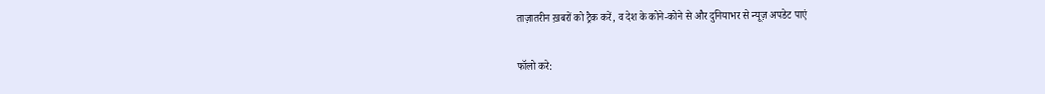ताज़ातरीन ख़बरों को ट्रैक करें, व देश के कोने-कोने से और दुनियाभर से न्यूज़ अपडेट पाएं

फॉलो करे: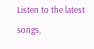Listen to the latest songs,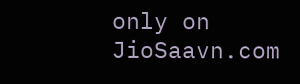only on JioSaavn.com